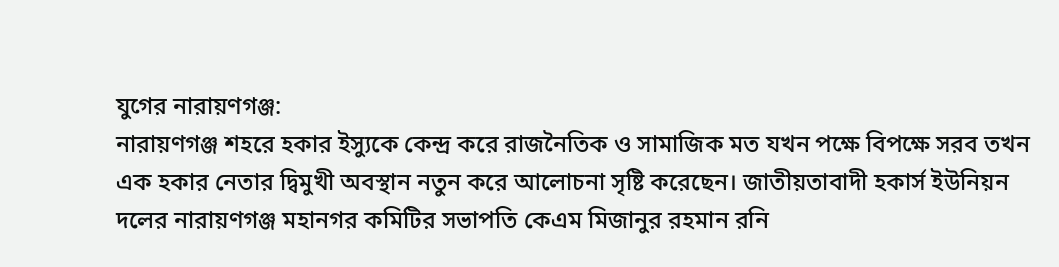যুগের নারায়ণগঞ্জ:
নারায়ণগঞ্জ শহরে হকার ইস্যুকে কেন্দ্র করে রাজনৈতিক ও সামাজিক মত যখন পক্ষে বিপক্ষে সরব তখন এক হকার নেতার দ্বিমুখী অবস্থান নতুন করে আলোচনা সৃষ্টি করেছেন। জাতীয়তাবাদী হকার্স ইউনিয়ন দলের নারায়ণগঞ্জ মহানগর কমিটির সভাপতি কেএম মিজানুর রহমান রনি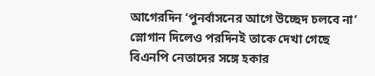আগেরদিন ‘পুনর্বাসনের আগে উচ্ছেদ চলবে না’ স্লোগান দিলেও পরদিনই তাকে দেখা গেছে বিএনপি নেতাদের সঙ্গে হকার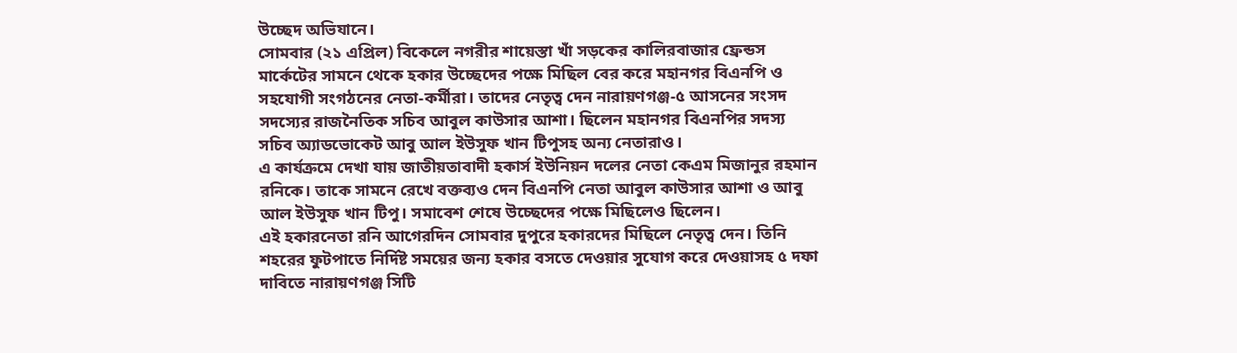উচ্ছেদ অভিযানে।
সোমবার (২১ এপ্রিল) বিকেলে নগরীর শায়েস্তা খাঁ সড়কের কালিরবাজার ফ্রেন্ডস মার্কেটের সামনে থেকে হকার উচ্ছেদের পক্ষে মিছিল বের করে মহানগর বিএনপি ও সহযোগী সংগঠনের নেতা-কর্মীরা। তাদের নেতৃত্ব দেন নারায়ণগঞ্জ-৫ আসনের সংসদ সদস্যের রাজনৈতিক সচিব আবুল কাউসার আশা। ছিলেন মহানগর বিএনপির সদস্য সচিব অ্যাডভোকেট আবু আল ইউসুফ খান টিপুসহ অন্য নেতারাও।
এ কার্যক্রমে দেখা যায় জাতীয়তাবাদী হকার্স ইউনিয়ন দলের নেতা কেএম মিজানুর রহমান রনিকে। তাকে সামনে রেখে বক্তব্যও দেন বিএনপি নেতা আবুল কাউসার আশা ও আবু আল ইউসুফ খান টিপু। সমাবেশ শেষে উচ্ছেদের পক্ষে মিছিলেও ছিলেন।
এই হকারনেতা রনি আগেরদিন সোমবার দুপুরে হকারদের মিছিলে নেতৃত্ব দেন। তিনি শহরের ফুটপাতে নির্দিষ্ট সময়ের জন্য হকার বসতে দেওয়ার সুযোগ করে দেওয়াসহ ৫ দফা দাবিতে নারায়ণগঞ্জ সিটি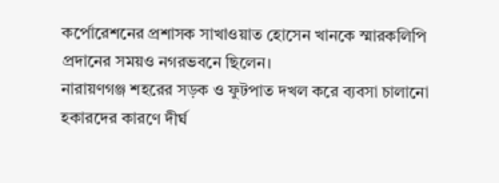কর্পোরেশনের প্রশাসক সাখাওয়াত হোসেন খানকে স্মারকলিপি প্রদানের সময়ও নগরভবনে ছিলেন।
নারায়ণগঞ্জ শহরের সড়ক ও ফুটপাত দখল করে ব্যবসা চালানো হকারদের কারণে দীর্ঘ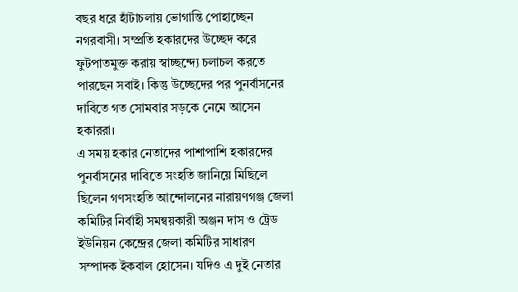বছর ধরে হাঁটাচলায় ভোগান্তি পোহাচ্ছেন নগরবাসী। সম্প্রতি হকারদের উচ্ছেদ করে ফুটপাতমুক্ত করায় স্বাচ্ছন্দ্যে চলাচল করতে পারছেন সবাই। কিন্তু উচ্ছেদের পর পুনর্বাসনের দাবিতে গত সোমবার সড়কে নেমে আসেন হকাররা।
এ সময় হকার নেতাদের পাশাপাশি হকারদের পুনর্বাসনের দাবিতে সংহতি জানিয়ে মিছিলে ছিলেন গণসংহতি আন্দোলনের নারায়ণগঞ্জ জেলা কমিটির নির্বাহী সমন্বয়কারী অঞ্জন দাস ও ট্রেড ইউনিয়ন কেন্দ্রের জেলা কমিটির সাধারণ সম্পাদক ইকবাল হোসেন। যদিও এ দুই নেতার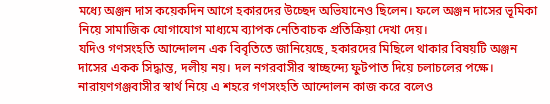মধ্যে অঞ্জন দাস কয়েকদিন আগে হকারদের উচ্ছেদ অভিযানেও ছিলেন। ফলে অঞ্জন দাসের ভূমিকা নিয়ে সামাজিক যোগাযোগ মাধ্যমে ব্যাপক নেতিবাচক প্রতিক্রিয়া দেখা দেয়।
যদিও গণসংহতি আন্দোলন এক বিবৃতিতে জানিয়েছে, হকারদের মিছিলে থাকার বিষয়টি অঞ্জন দাসের একক সিদ্ধান্ত, দলীয় নয়। দল নগরবাসীর স্বাচ্ছন্দ্যে ফুটপাত দিয়ে চলাচলের পক্ষে। নারায়ণগঞ্জবাসীর স্বার্থ নিয়ে এ শহরে গণসংহতি আন্দোলন কাজ করে বলেও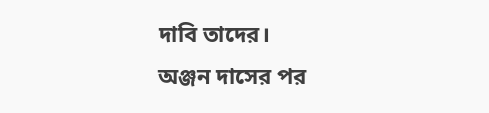দাবি তাদের।
অঞ্জন দাসের পর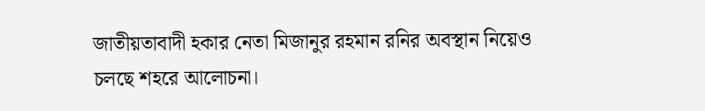জাতীয়তাবাদী হকার নেতা মিজানুর রহমান রনির অবস্থান নিয়েও চলছে শহরে আলোচনা।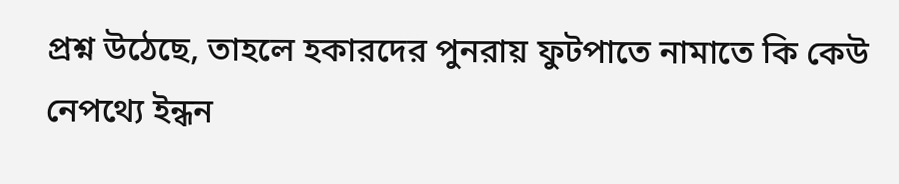প্রশ্ন উঠেছে, তাহলে হকারদের পুনরায় ফুটপাতে নামাতে কি কেউ নেপথ্যে ইন্ধন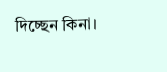দিচ্ছেন কিনা।